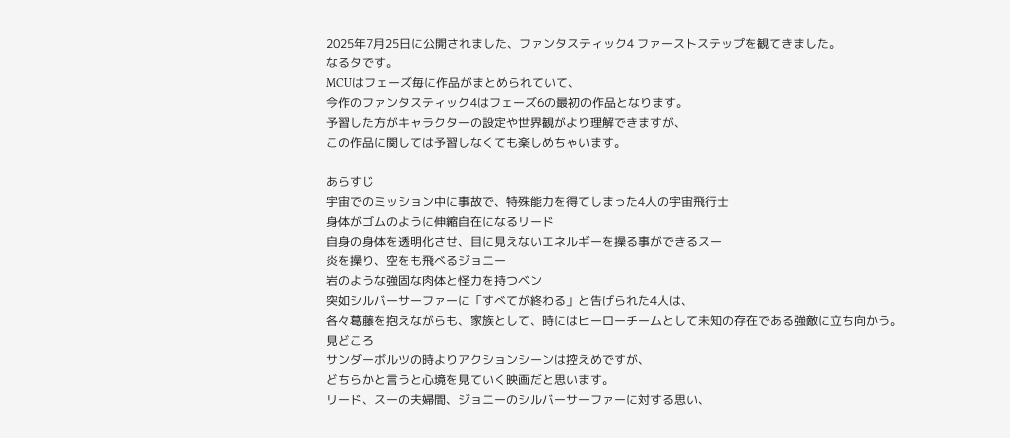2025年7月25日に公開されました、ファンタスティック4 ファーストステップを観てきました。
なるタです。
MCUはフェーズ毎に作品がまとめられていて、
今作のファンタスティック4はフェーズ6の最初の作品となります。
予習した方がキャラクターの設定や世界観がより理解できますが、
この作品に関しては予習しなくても楽しめちゃいます。

あらすじ
宇宙でのミッション中に事故で、特殊能力を得てしまった4人の宇宙飛行士
身体がゴムのように伸縮自在になるリード
自身の身体を透明化させ、目に見えないエネルギーを操る事ができるスー
炎を操り、空をも飛べるジョニー
岩のような強固な肉体と怪力を持つベン
突如シルバーサーファーに「すべてが終わる」と告げられた4人は、
各々葛藤を抱えながらも、家族として、時にはヒーローチームとして未知の存在である強敵に立ち向かう。
見どころ
サンダーボルツの時よりアクションシーンは控えめですが、
どちらかと言うと心境を見ていく映画だと思います。
リード、スーの夫婦間、ジョニーのシルバーサーファーに対する思い、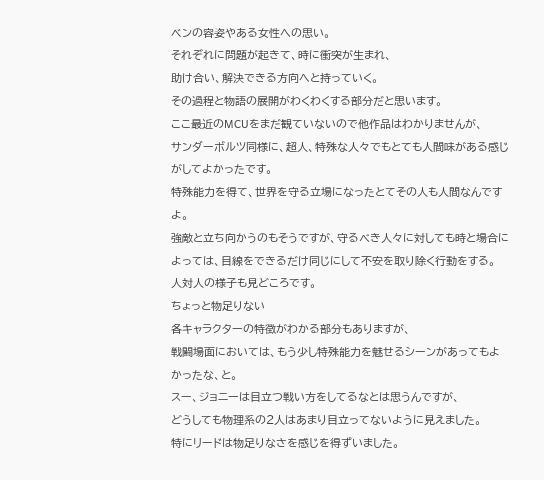ベンの容姿やある女性への思い。
それぞれに問題が起きて、時に衝突が生まれ、
助け合い、解決できる方向へと持っていく。
その過程と物語の展開がわくわくする部分だと思います。
ここ最近のMCUをまだ観ていないので他作品はわかりませんが、
サンダーボルツ同様に、超人、特殊な人々でもとても人間味がある感じがしてよかったです。
特殊能力を得て、世界を守る立場になったとてその人も人間なんですよ。
強敵と立ち向かうのもそうですが、守るべき人々に対しても時と場合によっては、目線をできるだけ同じにして不安を取り除く行動をする。
人対人の様子も見どころです。
ちょっと物足りない
各キャラクターの特徴がわかる部分もありますが、
戦闘場面においては、もう少し特殊能力を魅せるシーンがあってもよかったな、と。
スー、ジョニーは目立つ戦い方をしてるなとは思うんですが、
どうしても物理系の2人はあまり目立ってないように見えました。
特にリードは物足りなさを感じを得ずいました。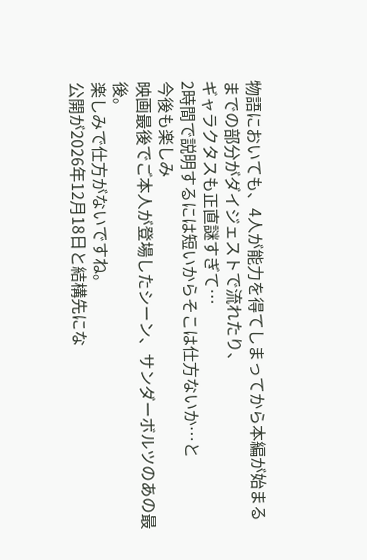物語においても、4人が能力を得てしまってから本編が始まるまでの部分がダイジェストで流れたり、
ギャラクタスも正直謎すぎて…
2時間で説明するには短いからそこは仕方ないか…と
今後も楽しみ
映画最後でご本人が登場したシーン、サンダーボルツのあの最後。
楽しみで仕方がないですね。
公開が2026年12月18日と結構先にな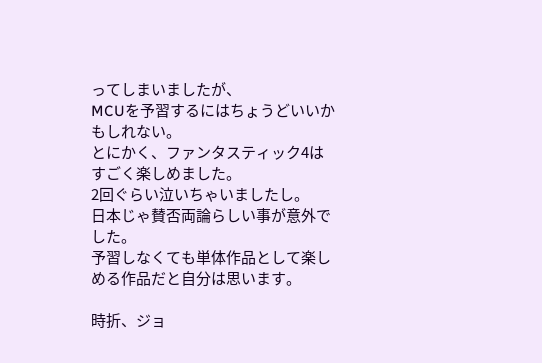ってしまいましたが、
MCUを予習するにはちょうどいいかもしれない。
とにかく、ファンタスティック4はすごく楽しめました。
2回ぐらい泣いちゃいましたし。
日本じゃ賛否両論らしい事が意外でした。
予習しなくても単体作品として楽しめる作品だと自分は思います。

時折、ジョ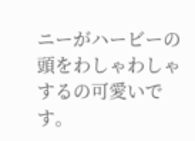ニーがハービーの頭をわしゃわしゃするの可愛いです。